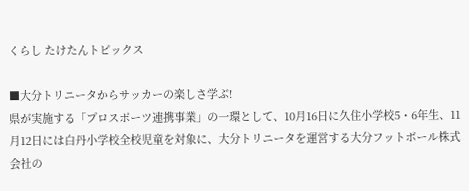くらし たけたんトピックス

■大分トリニータからサッカーの楽しさ学ぶ!
県が実施する「プロスポーツ連携事業」の一環として、10月16日に久住小学校5・6年生、11月12日には白丹小学校全校児童を対象に、大分トリニータを運営する大分フットボール株式会社の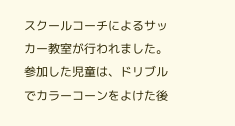スクールコーチによるサッカー教室が行われました。参加した児童は、ドリブルでカラーコーンをよけた後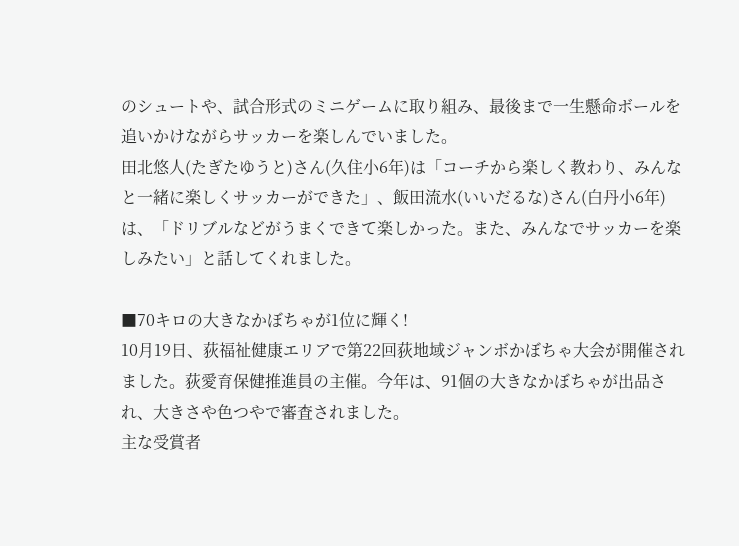のシュートや、試合形式のミニゲームに取り組み、最後まで一生懸命ボールを追いかけながらサッカーを楽しんでいました。
田北悠人(たぎたゆうと)さん(久住小6年)は「コーチから楽しく教わり、みんなと一緒に楽しくサッカーができた」、飯田流水(いいだるな)さん(白丹小6年)は、「ドリブルなどがうまくできて楽しかった。また、みんなでサッカーを楽しみたい」と話してくれました。

■70キロの大きなかぼちゃが1位に輝く!
10月19日、荻福祉健康エリアで第22回荻地域ジャンボかぼちゃ大会が開催されました。荻愛育保健推進員の主催。今年は、91個の大きなかぼちゃが出品され、大きさや色つやで審査されました。
主な受賞者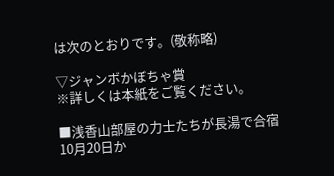は次のとおりです。(敬称略)

▽ジャンボかぼちゃ賞
※詳しくは本紙をご覧ください。

■浅香山部屋の力士たちが長湯で合宿
10月20日か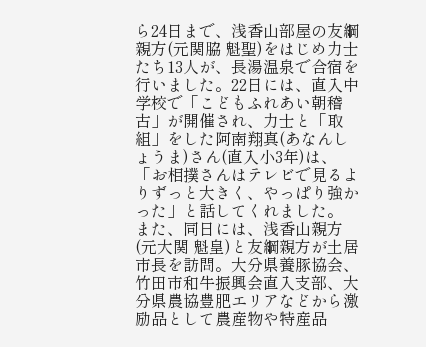ら24日まで、浅香山部屋の友綱親方(元関脇 魁聖)をはじめ力士たち13人が、長湯温泉で合宿を行いました。22日には、直入中学校で「こどもふれあい朝稽古」が開催され、力士と「取組」をした阿南翔真(あなんしょうま)さん(直入小3年)は、「お相撲さんはテレビで見るよりずっと大きく、やっぱり強かった」と話してくれました。
また、同日には、浅香山親方(元大関 魁皇)と友綱親方が土居市長を訪問。大分県養豚協会、竹田市和牛振興会直入支部、大分県農協豊肥エリアなどから激励品として農産物や特産品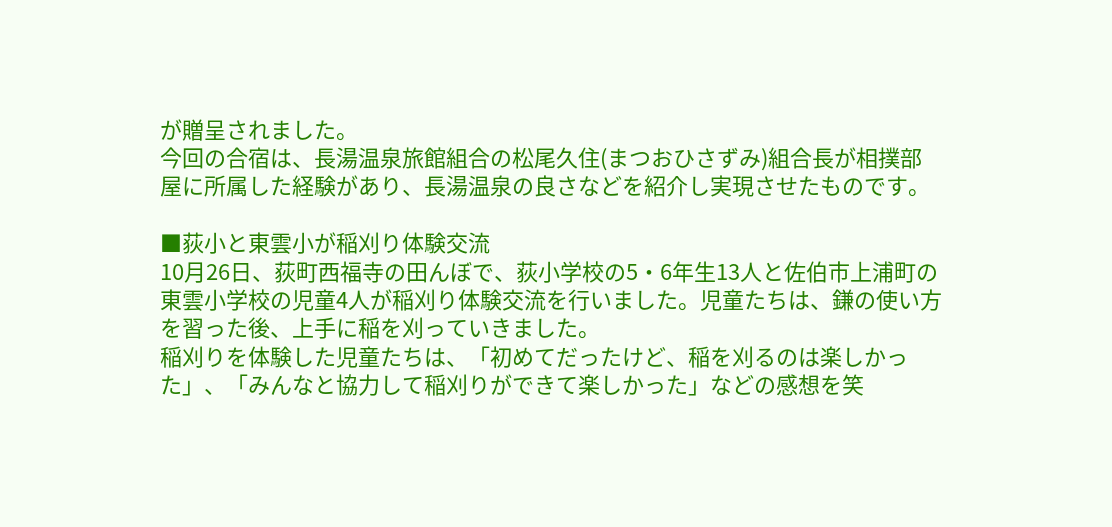が贈呈されました。
今回の合宿は、長湯温泉旅館組合の松尾久住(まつおひさずみ)組合長が相撲部屋に所属した経験があり、長湯温泉の良さなどを紹介し実現させたものです。

■荻小と東雲小が稲刈り体験交流
10月26日、荻町西福寺の田んぼで、荻小学校の5・6年生13人と佐伯市上浦町の東雲小学校の児童4人が稲刈り体験交流を行いました。児童たちは、鎌の使い方を習った後、上手に稲を刈っていきました。
稲刈りを体験した児童たちは、「初めてだったけど、稲を刈るのは楽しかった」、「みんなと協力して稲刈りができて楽しかった」などの感想を笑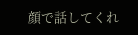顔で話してくれ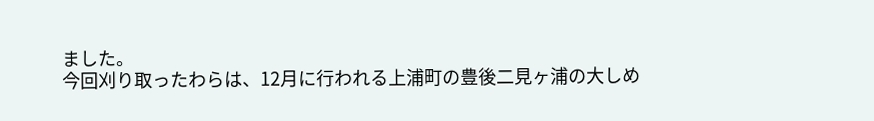ました。
今回刈り取ったわらは、12月に行われる上浦町の豊後二見ヶ浦の大しめ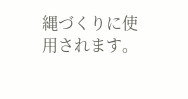縄づくりに使用されます。